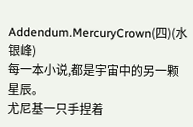Addendum.MercuryCrown(四)(水银峰)
每一本小说,都是宇宙中的另一颗星辰。
尤尼基一只手捏着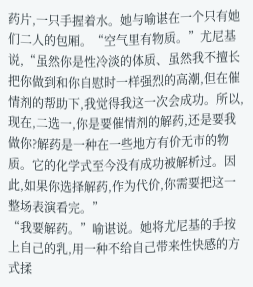药片,一只手握着水。她与喻谌在一个只有她们二人的包厢。“空气里有物质。”尤尼基说,“虽然你是性冷淡的体质、虽然我不擅长把你做到和你自慰时一样强烈的高潮,但在催情剂的帮助下,我觉得我这一次会成功。所以,现在,二选一,你是要催情剂的解药,还是要我做你?解药是一种在一些地方有价无市的物质。它的化学式至今没有成功被解析过。因此,如果你选择解药,作为代价,你需要把这一整场表演看完。”
“我要解药。”喻谌说。她将尤尼基的手按上自己的乳,用一种不给自己带来性快感的方式揉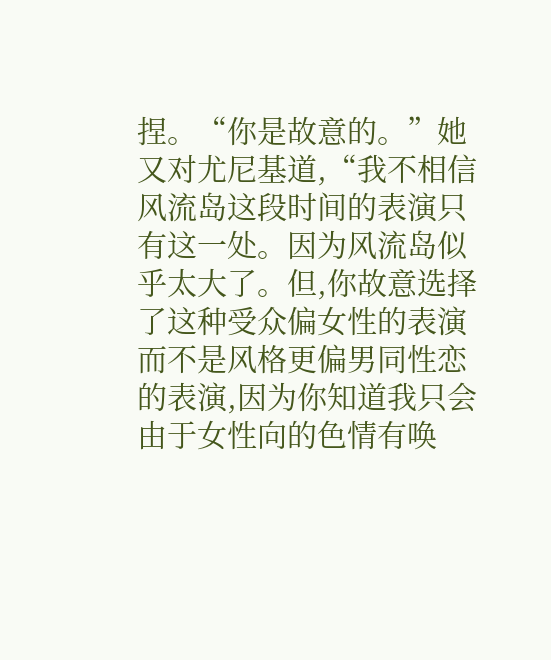捏。“你是故意的。”她又对尤尼基道,“我不相信风流岛这段时间的表演只有这一处。因为风流岛似乎太大了。但,你故意选择了这种受众偏女性的表演而不是风格更偏男同性恋的表演,因为你知道我只会由于女性向的色情有唤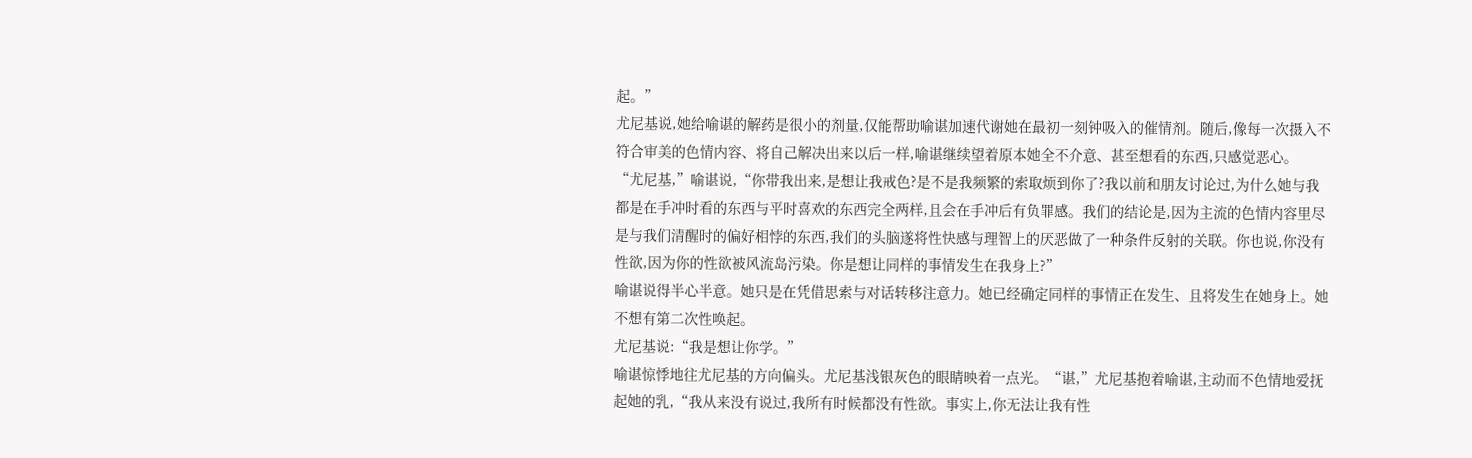起。”
尤尼基说,她给喻谌的解药是很小的剂量,仅能帮助喻谌加速代谢她在最初一刻钟吸入的催情剂。随后,像每一次摄入不符合审美的色情内容、将自己解决出来以后一样,喻谌继续望着原本她全不介意、甚至想看的东西,只感觉恶心。
“尤尼基,”喻谌说,“你带我出来,是想让我戒色?是不是我频繁的索取烦到你了?我以前和朋友讨论过,为什么她与我都是在手冲时看的东西与平时喜欢的东西完全两样,且会在手冲后有负罪感。我们的结论是,因为主流的色情内容里尽是与我们清醒时的偏好相悖的东西,我们的头脑遂将性快感与理智上的厌恶做了一种条件反射的关联。你也说,你没有性欲,因为你的性欲被风流岛污染。你是想让同样的事情发生在我身上?”
喻谌说得半心半意。她只是在凭借思索与对话转移注意力。她已经确定同样的事情正在发生、且将发生在她身上。她不想有第二次性唤起。
尤尼基说:“我是想让你学。”
喻谌惊悸地往尤尼基的方向偏头。尤尼基浅银灰色的眼睛映着一点光。“谌,”尤尼基抱着喻谌,主动而不色情地爱抚起她的乳,“我从来没有说过,我所有时候都没有性欲。事实上,你无法让我有性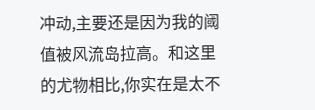冲动,主要还是因为我的阈值被风流岛拉高。和这里的尤物相比,你实在是太不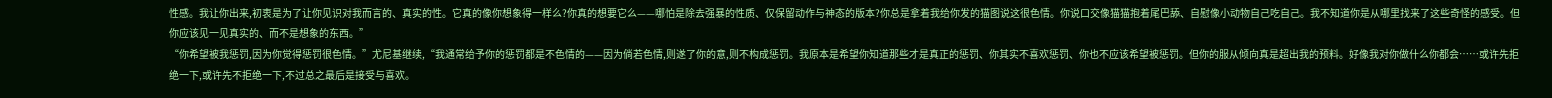性感。我让你出来,初衷是为了让你见识对我而言的、真实的性。它真的像你想象得一样么?你真的想要它么——哪怕是除去强暴的性质、仅保留动作与神态的版本?你总是拿着我给你发的猫图说这很色情。你说口交像猫猫抱着尾巴舔、自慰像小动物自己吃自己。我不知道你是从哪里找来了这些奇怪的感受。但你应该见一见真实的、而不是想象的东西。”
“你希望被我惩罚,因为你觉得惩罚很色情。”尤尼基继续,“我通常给予你的惩罚都是不色情的——因为倘若色情,则遂了你的意,则不构成惩罚。我原本是希望你知道那些才是真正的惩罚、你其实不喜欢惩罚、你也不应该希望被惩罚。但你的服从倾向真是超出我的预料。好像我对你做什么你都会……或许先拒绝一下,或许先不拒绝一下,不过总之最后是接受与喜欢。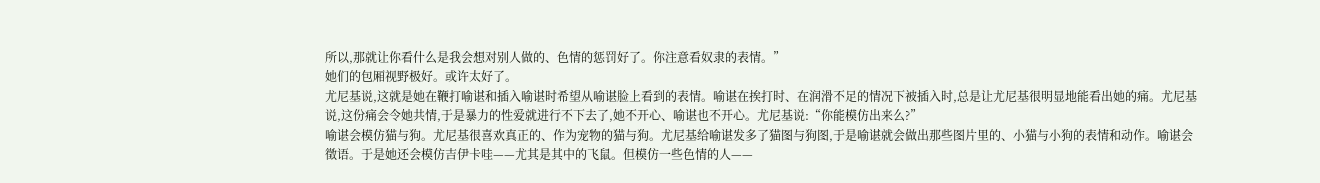所以,那就让你看什么是我会想对别人做的、色情的惩罚好了。你注意看奴隶的表情。”
她们的包厢视野极好。或许太好了。
尤尼基说,这就是她在鞭打喻谌和插入喻谌时希望从喻谌脸上看到的表情。喻谌在挨打时、在润滑不足的情况下被插入时,总是让尤尼基很明显地能看出她的痛。尤尼基说,这份痛会令她共情,于是暴力的性爱就进行不下去了,她不开心、喻谌也不开心。尤尼基说:“你能模仿出来么?”
喻谌会模仿猫与狗。尤尼基很喜欢真正的、作为宠物的猫与狗。尤尼基给喻谌发多了猫图与狗图,于是喻谌就会做出那些图片里的、小猫与小狗的表情和动作。喻谌会徵语。于是她还会模仿吉伊卡哇——尤其是其中的飞鼠。但模仿一些色情的人——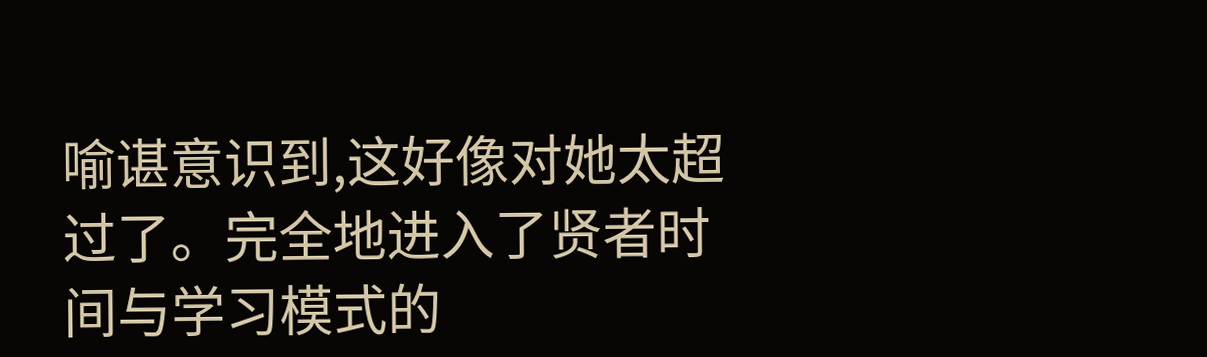喻谌意识到,这好像对她太超过了。完全地进入了贤者时间与学习模式的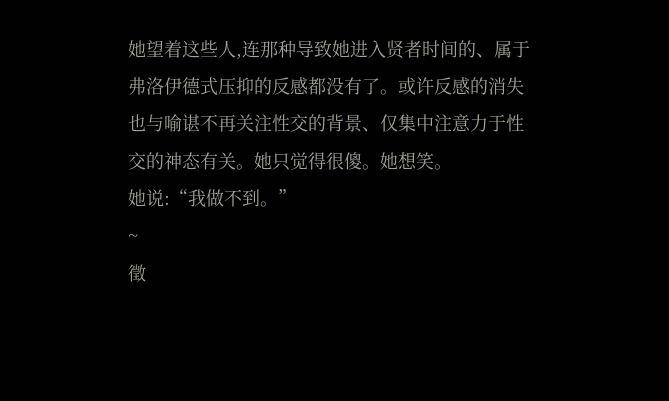她望着这些人,连那种导致她进入贤者时间的、属于弗洛伊德式压抑的反感都没有了。或许反感的消失也与喻谌不再关注性交的背景、仅集中注意力于性交的神态有关。她只觉得很傻。她想笑。
她说:“我做不到。”
~
徵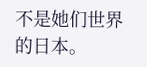不是她们世界的日本。